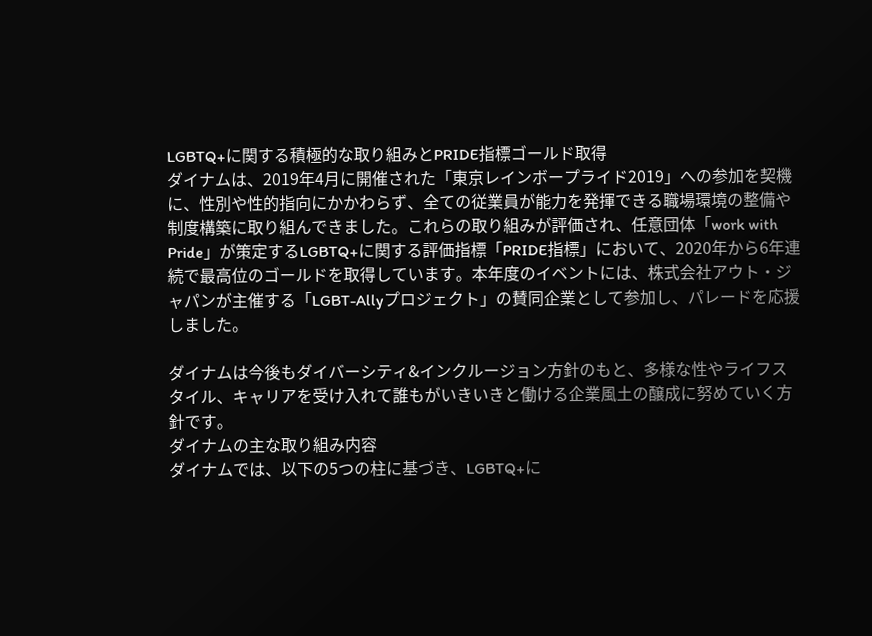LGBTQ+に関する積極的な取り組みとPRIDE指標ゴールド取得
ダイナムは、2019年4月に開催された「東京レインボープライド2019」への参加を契機に、性別や性的指向にかかわらず、全ての従業員が能力を発揮できる職場環境の整備や制度構築に取り組んできました。これらの取り組みが評価され、任意団体「work with Pride」が策定するLGBTQ+に関する評価指標「PRIDE指標」において、2020年から6年連続で最高位のゴールドを取得しています。本年度のイベントには、株式会社アウト・ジャパンが主催する「LGBT-Allyプロジェクト」の賛同企業として参加し、パレードを応援しました。

ダイナムは今後もダイバーシティ&インクルージョン方針のもと、多様な性やライフスタイル、キャリアを受け入れて誰もがいきいきと働ける企業風土の醸成に努めていく方針です。
ダイナムの主な取り組み内容
ダイナムでは、以下の5つの柱に基づき、LGBTQ+に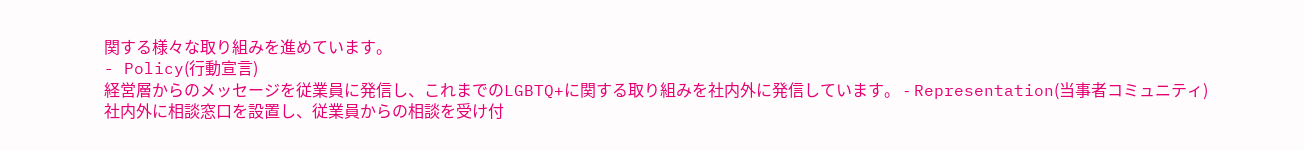関する様々な取り組みを進めています。
- Policy(行動宣言)
経営層からのメッセージを従業員に発信し、これまでのLGBTQ+に関する取り組みを社内外に発信しています。 - Representation(当事者コミュニティ)
社内外に相談窓口を設置し、従業員からの相談を受け付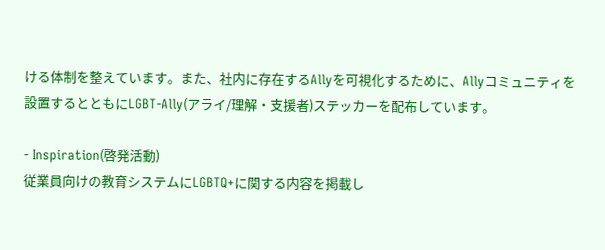ける体制を整えています。また、社内に存在するAllyを可視化するために、Allyコミュニティを設置するとともにLGBT-Ally(アライ/理解・支援者)ステッカーを配布しています。

- Inspiration(啓発活動)
従業員向けの教育システムにLGBTQ+に関する内容を掲載し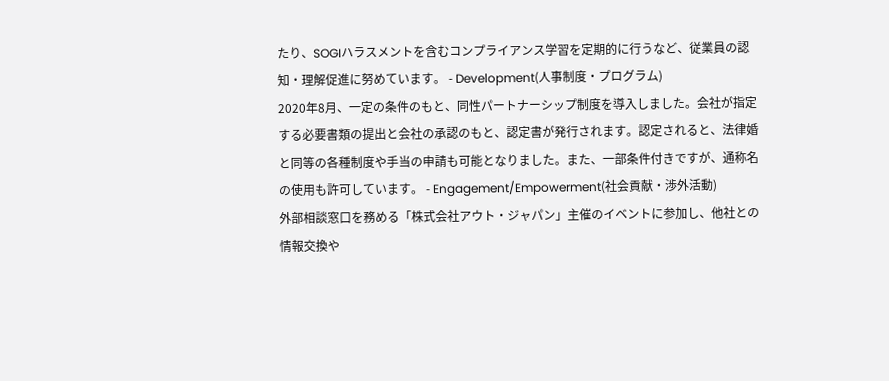たり、SOGIハラスメントを含むコンプライアンス学習を定期的に行うなど、従業員の認知・理解促進に努めています。 - Development(人事制度・プログラム)
2020年8月、一定の条件のもと、同性パートナーシップ制度を導入しました。会社が指定する必要書類の提出と会社の承認のもと、認定書が発行されます。認定されると、法律婚と同等の各種制度や手当の申請も可能となりました。また、一部条件付きですが、通称名の使用も許可しています。 - Engagement/Empowerment(社会貢献・渉外活動)
外部相談窓口を務める「株式会社アウト・ジャパン」主催のイベントに参加し、他社との情報交換や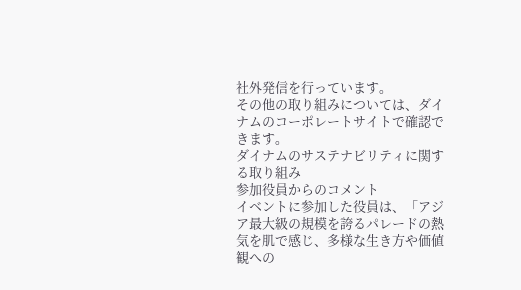社外発信を行っています。
その他の取り組みについては、ダイナムのコーポレートサイトで確認できます。
ダイナムのサステナビリティに関する取り組み
参加役員からのコメント
イベントに参加した役員は、「アジア最大級の規模を誇るパレードの熱気を肌で感じ、多様な生き方や価値観への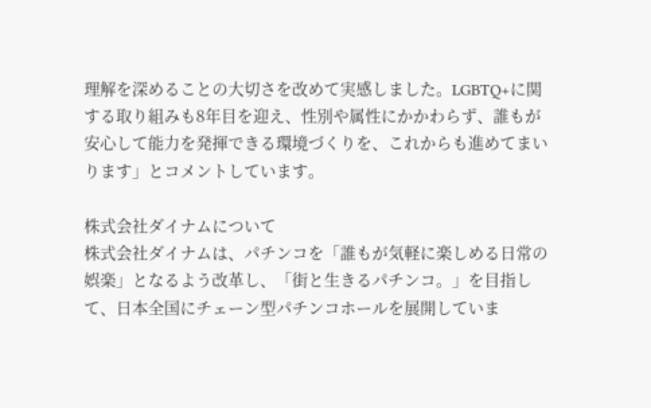理解を深めることの大切さを改めて実感しました。LGBTQ+に関する取り組みも8年目を迎え、性別や属性にかかわらず、誰もが安心して能力を発揮できる環境づくりを、これからも進めてまいります」とコメントしています。

株式会社ダイナムについて
株式会社ダイナムは、パチンコを「誰もが気軽に楽しめる日常の娯楽」となるよう改革し、「街と生きるパチンコ。」を目指して、日本全国にチェーン型パチンコホールを展開していま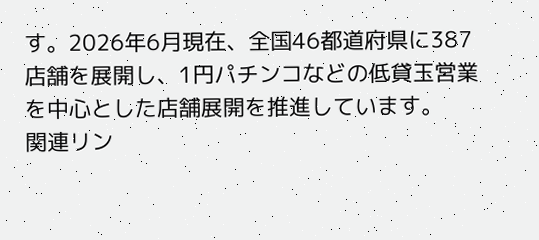す。2026年6月現在、全国46都道府県に387店舗を展開し、1円パチンコなどの低貸玉営業を中心とした店舗展開を推進しています。
関連リン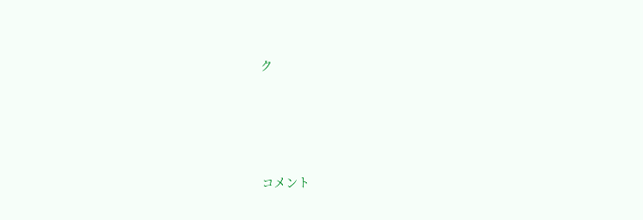ク






コメント